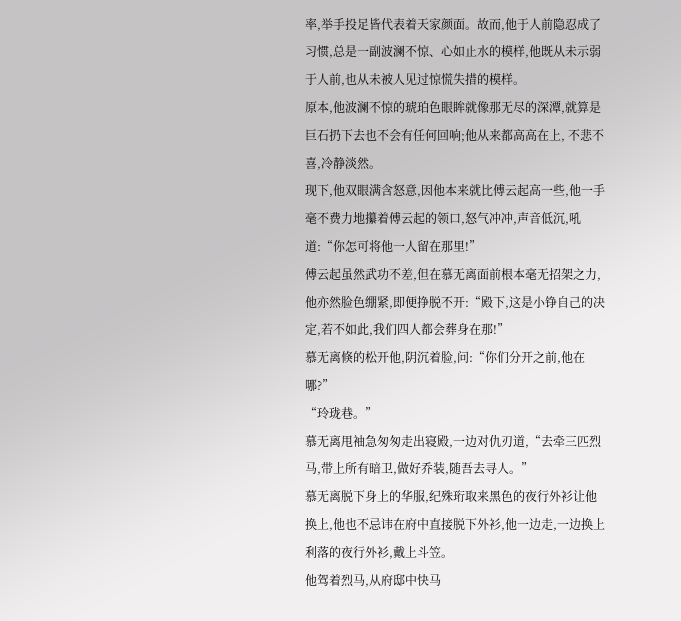率,举手投足皆代表着天家颜面。故而,他于人前隐忍成了习惯,总是一副波澜不惊、心如止水的模样,他既从未示弱于人前,也从未被人见过惊慌失措的模样。
原本,他波澜不惊的琥珀色眼眸就像那无尽的深潭,就算是巨石扔下去也不会有任何回响;他从来都高高在上, 不悲不喜,冷静淡然。
现下,他双眼满含怒意,因他本来就比傅云起高一些,他一手毫不费力地攥着傅云起的领口,怒气冲冲,声音低沉,吼道:“你怎可将他一人留在那里!”
傅云起虽然武功不差,但在慕无离面前根本毫无招架之力,他亦然脸色绷紧,即便挣脱不开:“殿下,这是小铮自己的决定,若不如此,我们四人都会葬身在那!”
慕无离倏的松开他,阴沉着脸,问:“你们分开之前,他在哪?”
“玲珑巷。”
慕无离甩袖急匆匆走出寝殿,一边对仇刃道,“去牵三匹烈马,带上所有暗卫,做好乔装,随吾去寻人。”
慕无离脱下身上的华服,纪殊珩取来黑色的夜行外衫让他换上,他也不忌讳在府中直接脱下外衫,他一边走,一边换上利落的夜行外衫,戴上斗笠。
他驾着烈马,从府邸中快马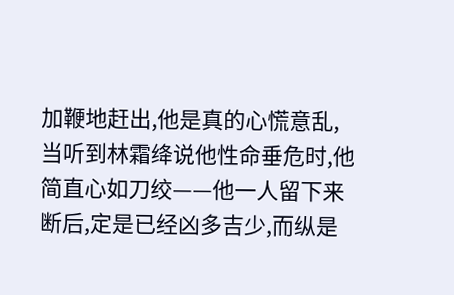加鞭地赶出,他是真的心慌意乱,当听到林霜绛说他性命垂危时,他简直心如刀绞——他一人留下来断后,定是已经凶多吉少,而纵是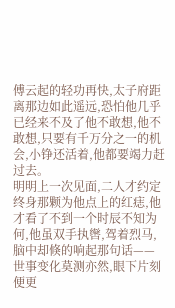傅云起的轻功再快,太子府距离那边如此遥远,恐怕他几乎已经来不及了他不敢想,他不敢想,只要有千万分之一的机会,小铮还活着,他都要竭力赶过去。
明明上一次见面,二人才约定终身那颗为他点上的红痣,他才看了不到一个时辰不知为何,他虽双手执辔,驾着烈马,脑中却倏的响起那句话——世事变化莫测亦然,眼下片刻便更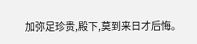加弥足珍贵,殿下,莫到来日才后悔。